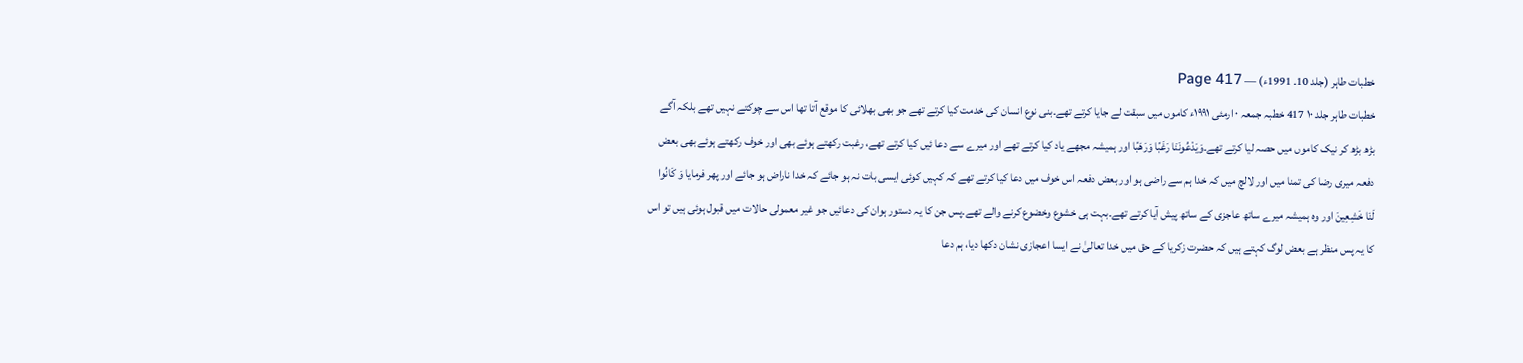خطبات طاہر (جلد 10۔ 1991ء) — Page 417
خطبات طاہر جلد ۱۰ 417 خطبہ جمعہ ۰ ارمئی ۱۹۹۱ء کاموں میں سبقت لے جایا کرتے تھے۔بنی نوع انسان کی خدمت کیا کرتے تھے جو بھی بھلائی کا موقع آتا تھا اس سے چوکتے نہیں تھے بلکہ آگے بڑھ بڑھ کر نیک کاموں میں حصہ لیا کرتے تھے۔وَيَدْعُونَنَا رَغَبًا وَرَهَبًا اور ہمیشہ مجھے یاد کیا کرتے تھے اور میرے سے دعا ئیں کیا کرتے تھے، رغبت رکھتے ہوئے بھی اور خوف رکھتے ہوئے بھی بعض دفعہ میری رضا کی تمنا میں اور لالچ میں کہ خدا ہم سے راضی ہو اور بعض دفعہ اس خوف میں دعا کیا کرتے تھے کہ کہیں کوئی ایسی بات نہ ہو جائے کہ خدا ناراض ہو جائے اور پھر فرمایا وَ كَانُوا لَنَا خَشِعِينَ اور وہ ہمیشہ میرے ساتھ عاجزی کے ساتھ پیش آیا کرتے تھے۔بہت ہی خشوع وخضوع کرنے والے تھے۔پس جن کا یہ دستور ہوان کی دعائیں جو غیر معمولی حالات میں قبول ہوئی ہیں تو اس کا یہ پس منظر ہے بعض لوگ کہتے ہیں کہ حضرت زکریا کے حق میں خدا تعالیٰ نے ایسا اعجازی نشان دکھا دیا، ہم دعا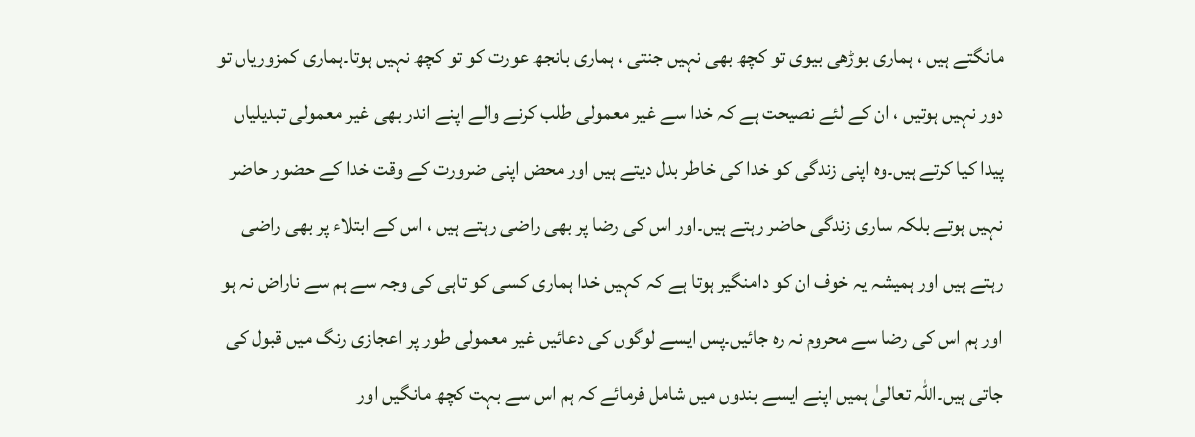مانگتے ہیں ، ہماری بوڑھی بیوی تو کچھ بھی نہیں جنتی ، ہماری بانجھ عورت کو تو کچھ نہیں ہوتا۔ہماری کمزوریاں تو دور نہیں ہوتیں ، ان کے لئے نصیحت ہے کہ خدا سے غیر معمولی طلب کرنے والے اپنے اندر بھی غیر معمولی تبدیلیاں پیدا کیا کرتے ہیں۔وہ اپنی زندگی کو خدا کی خاطر بدل دیتے ہیں اور محض اپنی ضرورت کے وقت خدا کے حضور حاضر نہیں ہوتے بلکہ ساری زندگی حاضر رہتے ہیں۔اور اس کی رضا پر بھی راضی رہتے ہیں ، اس کے ابتلاء پر بھی راضی رہتے ہیں اور ہمیشہ یہ خوف ان کو دامنگیر ہوتا ہے کہ کہیں خدا ہماری کسی کو تاہی کی وجہ سے ہم سے ناراض نہ ہو اور ہم اس کی رضا سے محروم نہ رہ جائیں۔پس ایسے لوگوں کی دعائیں غیر معمولی طور پر اعجازی رنگ میں قبول کی جاتی ہیں۔اللہ تعالیٰ ہمیں اپنے ایسے بندوں میں شامل فرمائے کہ ہم اس سے بہت کچھ مانگیں اور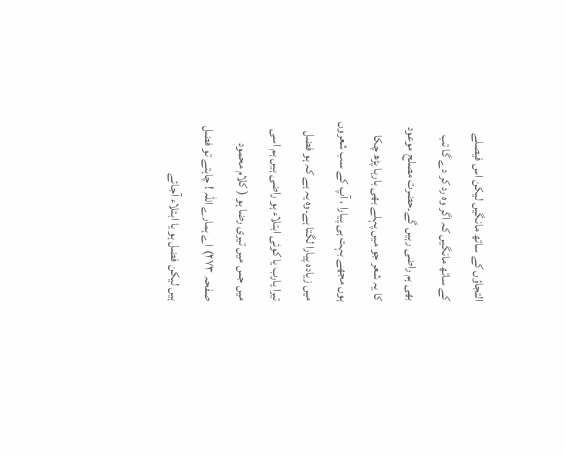التجاؤں کے ساتھ مانگیں لیکن اس فیصلے کے ساتھ مانگیں کہ اگر وہ رد کر دے گا تب بھی ہم راضی رہیں گے۔حضرت مصلح موعود کا یہ شعر جو میں پہلے بھی بارہا پڑھ چکا ہوں مجھے بہت ہی پیارا ، آپ کے سب شعروں میں زیادہ پیارا لگتا ہے۔وہ یہ ہے کہ ہو فضل تیرا یارب یا کوئی ابتلاء ہو راضی ہیں ہم اسی میں جس میں تیری رضا ہو ( کلام محمود صفحہ ۲۷۳) اے ہمارے اللہ ! چاہتے تو فضل ہیں لیکن فضل ہو یا ابتلاء آجائے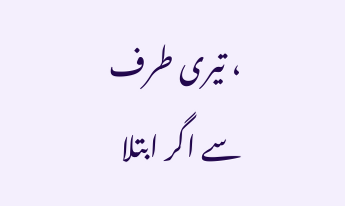، تیری طرف سے اگر ابتلا